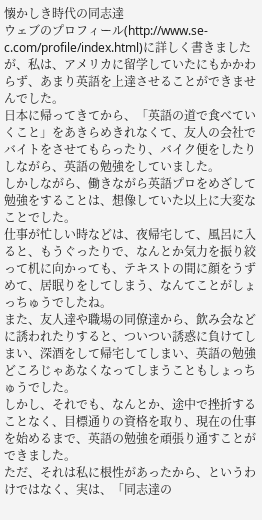懐かしき時代の同志達
ウェブのプロフィール(http://www.se-c.com/profile/index.html)に詳しく書きましたが、私は、アメリカに留学していたにもかかわらず、あまり英語を上達させることができませんでした。
日本に帰ってきてから、「英語の道で食べていくこと」をあきらめきれなくて、友人の会社でバイトをさせてもらったり、バイク便をしたりしながら、英語の勉強をしていました。
しかしながら、働きながら英語プロをめざして勉強をすることは、想像していた以上に大変なことでした。
仕事が忙しい時などは、夜帰宅して、風呂に入ると、もうぐったりで、なんとか気力を振り絞って机に向かっても、テキストの間に顔をうずめて、居眠りをしてしまう、なんてことがしょっちゅうでしたね。
また、友人達や職場の同僚達から、飲み会などに誘われたりすると、ついつい誘惑に負けてしまい、深酒をして帰宅してしまい、英語の勉強どころじゃあなくなってしまうこともしょっちゅうでした。
しかし、それでも、なんとか、途中で挫折することなく、目標通りの資格を取り、現在の仕事を始めるまで、英語の勉強を頑張り通すことができました。
ただ、それは私に根性があったから、というわけではなく、実は、「同志達の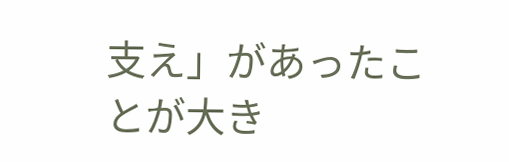支え」があったことが大き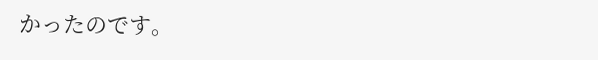かったのです。